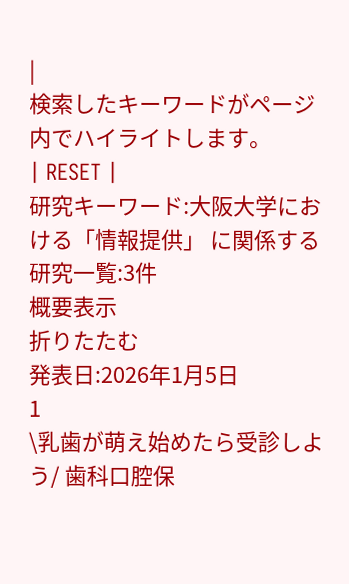|
検索したキーワードがページ内でハイライトします。
| RESET |
研究キーワード:大阪大学における「情報提供」 に関係する研究一覧:3件
概要表示
折りたたむ
発表日:2026年1月5日
1
\乳歯が萌え始めたら受診しよう/ 歯科口腔保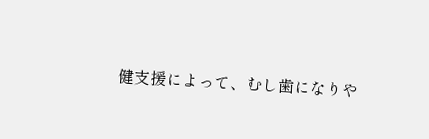健支援によって、むし歯になりや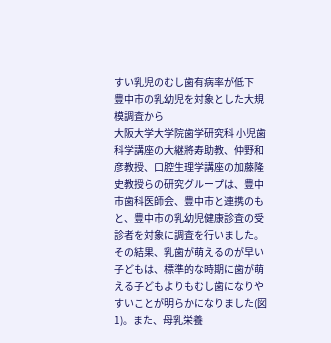すい乳児のむし歯有病率が低下
豊中市の乳幼児を対象とした大規模調査から
大阪大学大学院歯学研究科 小児歯科学講座の大継將寿助教、仲野和彦教授、口腔生理学講座の加藤隆史教授らの研究グループは、豊中市歯科医師会、豊中市と連携のもと、豊中市の乳幼児健康診査の受診者を対象に調査を行いました。その結果、乳歯が萌えるのが早い子どもは、標準的な時期に歯が萌える子どもよりもむし歯になりやすいことが明らかになりました(図1)。また、母乳栄養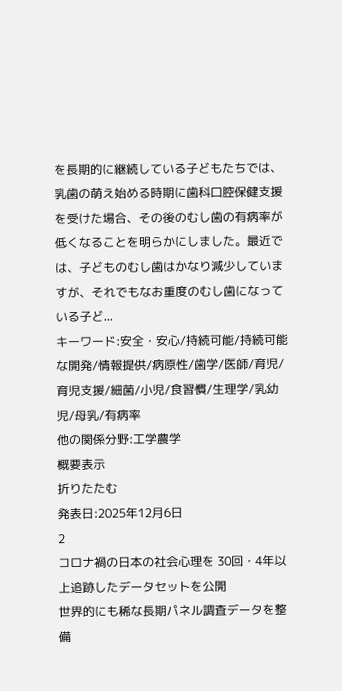を長期的に継続している子どもたちでは、乳歯の萌え始める時期に歯科口腔保健支援を受けた場合、その後のむし歯の有病率が低くなることを明らかにしました。最近では、子どものむし歯はかなり減少していますが、それでもなお重度のむし歯になっている子ど...
キーワード:安全・安心/持続可能/持続可能な開発/情報提供/病原性/歯学/医師/育児/育児支援/細菌/小児/食習慣/生理学/乳幼児/母乳/有病率
他の関係分野:工学農学
概要表示
折りたたむ
発表日:2025年12月6日
2
コロナ禍の日本の社会心理を 30回・4年以上追跡したデータセットを公開
世界的にも稀な長期パネル調査データを整備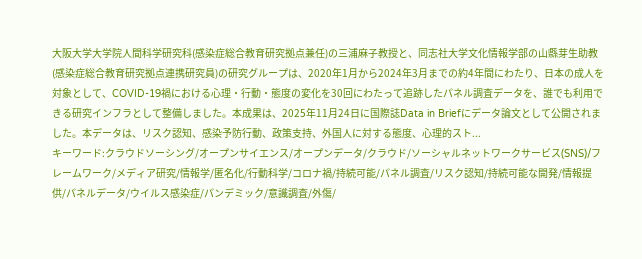大阪大学大学院人間科学研究科(感染症総合教育研究拠点兼任)の三浦麻子教授と、同志社大学文化情報学部の山縣芽生助教(感染症総合教育研究拠点連携研究員)の研究グループは、2020年1月から2024年3月までの約4年間にわたり、日本の成人を対象として、COVID-19禍における心理・行動・態度の変化を30回にわたって追跡したパネル調査データを、誰でも利用できる研究インフラとして整備しました。本成果は、2025年11月24日に国際誌Data in Briefにデータ論文として公開されました。本データは、リスク認知、感染予防行動、政策支持、外国人に対する態度、心理的スト...
キーワード:クラウドソーシング/オープンサイエンス/オープンデータ/クラウド/ソーシャルネットワークサービス(SNS)/フレームワーク/メディア研究/情報学/匿名化/行動科学/コロナ禍/持続可能/パネル調査/リスク認知/持続可能な開発/情報提供/パネルデータ/ウイルス感染症/パンデミック/意識調査/外傷/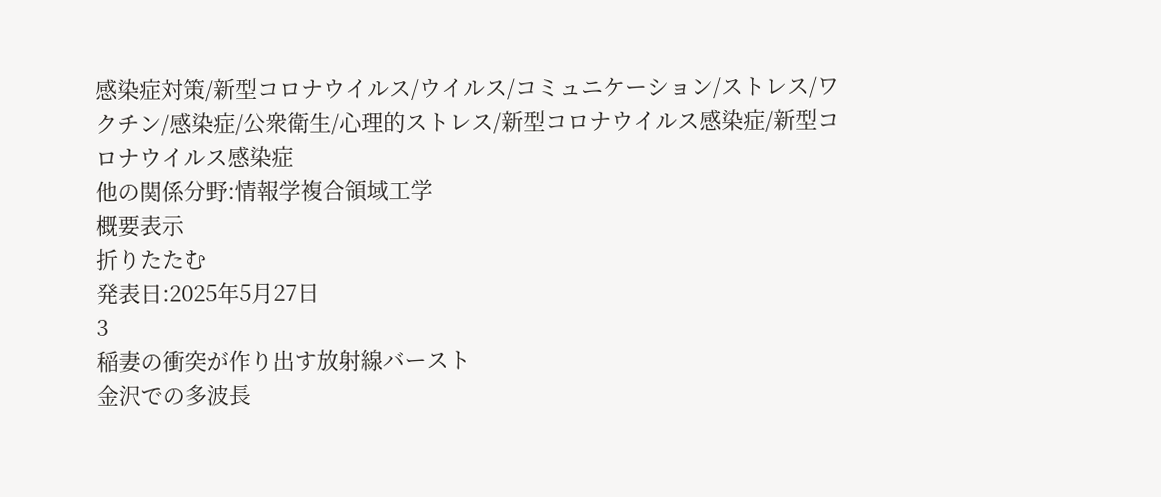感染症対策/新型コロナウイルス/ウイルス/コミュニケーション/ストレス/ワクチン/感染症/公衆衛生/心理的ストレス/新型コロナウイルス感染症/新型コロナウイルス感染症
他の関係分野:情報学複合領域工学
概要表示
折りたたむ
発表日:2025年5月27日
3
稲妻の衝突が作り出す放射線バースト
金沢での多波長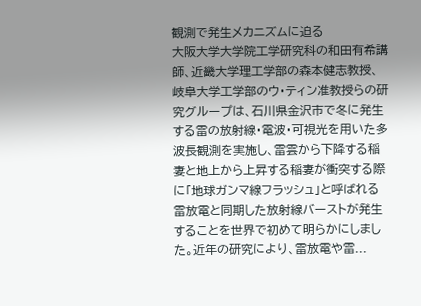観測で発生メカニズムに迫る
大阪大学大学院工学研究科の和田有希講師、近畿大学理工学部の森本健志教授、岐阜大学工学部のウ・ティン准教授らの研究グループは、石川県金沢市で冬に発生する雷の放射線・電波・可視光を用いた多波長観測を実施し、雷雲から下降する稲妻と地上から上昇する稲妻が衝突する際に「地球ガンマ線フラッシュ」と呼ばれる雷放電と同期した放射線バーストが発生することを世界で初めて明らかにしました。近年の研究により、雷放電や雷...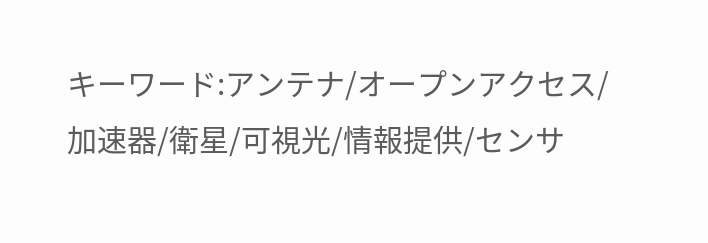キーワード:アンテナ/オープンアクセス/加速器/衛星/可視光/情報提供/センサ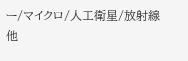ー/マイクロ/人工衛星/放射線
他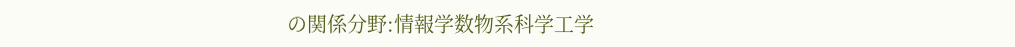の関係分野:情報学数物系科学工学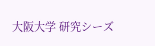大阪大学 研究シーズ